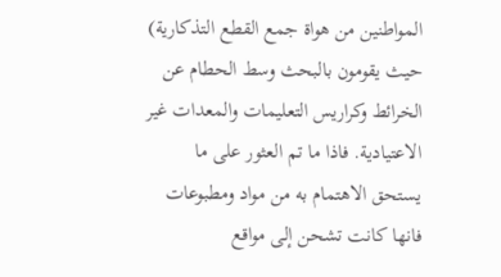المواطنين من هواة جمع القطع التذكارية) حيث يقومون بالبحث وسط الحطام عن الخرائط وكراريس التعليمات والمعدات غير الاعتيادية. فاذا ما تم العثور على ما يستحق الاهتمام به من مواد ومطبوعات فانها كانت تشحن إلى مواقع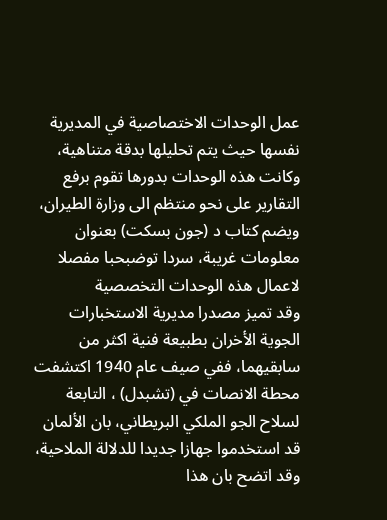عمل الوحدات الاختصاصية في المديرية نفسها حيث يتم تحليلها بدقة متناهية، وكانت هذه الوحدات بدورها تقوم برفع التقارير على نحو منتظم الى وزارة الطيران، ويضم کتاب د (جون بسکت) بعنوان معلومات غريبة، سردا توضبحبا مفصلا لاعمال هذه الوحدات التخصصية
وقد تميز مصدرا مديرية الاستخبارات الجوية الأخران بطبيعة فنية اكثر من سابقيهما، ففي صيف عام 1940 اكتشفت محطة الانصات في (تشبدل) ، التابعة لسلاح الجو الملكي البريطاني، بان الألمان قد استخدموا جهازا جديدا للدلالة الملاحية، وقد اتضح بان هذا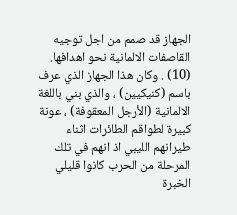الجهاز قد صمم من اجل توجيه القاصفات الالمانية نحو اهدافها. (10) . وكان هذا الجهاز الذي عرف باسم (كنيكيين) ، والذي بني باللغة الالمانية (الأرجل المعقوفة) ، عونة كبيرة لطواقم الطائرات اثناء طيرانهم الليبي اذ انهم في تلك المرحلة من الحرب كانوا قليلي الخبرة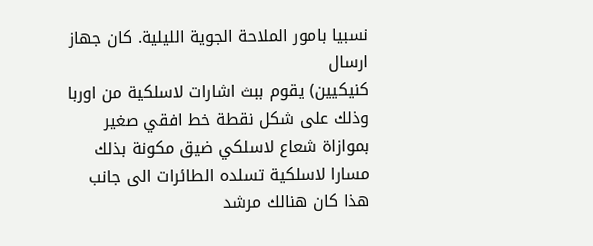نسبيا بامور الملاحة الجوية الليلية. كان جهاز ارسال
كنيكيين) يقوم ببث اشارات لاسلكية من اوربا وذلك على شكل نقطة خط افقي صغير بموازاة شعاع لاسلكي ضيق مكونة بذلك مسارا لاسلكية تسلده الطائرات الى جانب هذا كان هنالك مرشد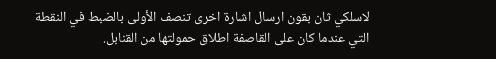لاسلكي ثان بقون ارسال اشارة اخرى تنصف الأولى بالضبط في النقطة التي عندما كان على القاصفة اطلاق حمولتها من القنابل.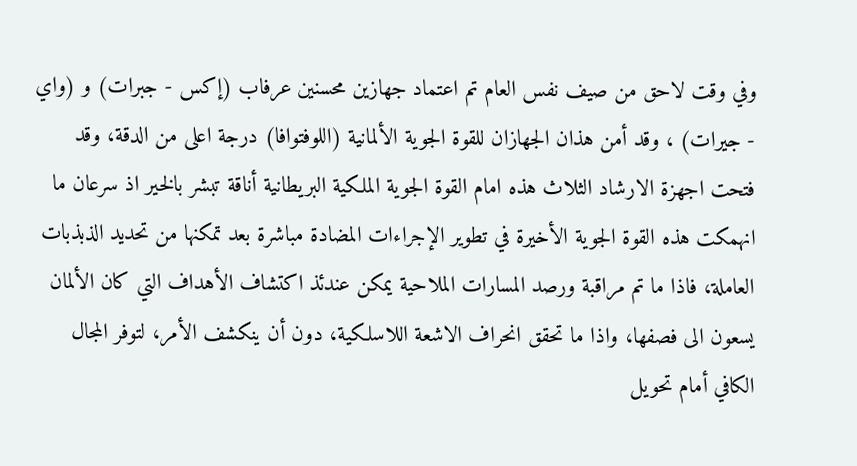وفي وقت لاحق من صيف نفس العام تم اعتماد جهازين محسنين عرفاب (إكس - جبرات) و (واي - جيرات) ، وقد أمن هذان الجهازان للقوة الجوية الألمانية (اللوفتوافا) درجة اعلى من الدقة، وقد فتحت اجهزة الارشاد الثلاث هذه امام القوة الجوية الملكية البريطانية أناقة تبشر بالخير اذ سرعان ما انهمكت هذه القوة الجوية الأخيرة في تطوير الإجراءات المضادة مباشرة بعد تمكنها من تحديد الذبذبات العاملة، فاذا ما تم مراقبة ورصد المسارات الملاحية يمكن عندئذ اكتشاف الأهداف التي كان الألمان يسعون الى فصفها، واذا ما تحقق انحراف الاشعة اللاسلكية، دون أن ينكشف الأمر، لتوفر المجال الكافي أمام تحويل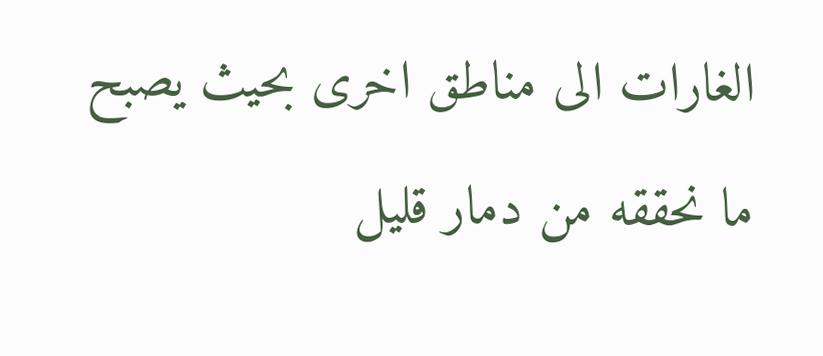الغارات الى مناطق اخرى بحيث يصبح ما نحققه من دمار قليل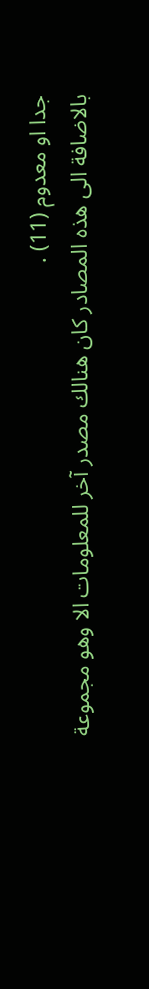جدا او معدوم (11) .
بالاضافة الى هذه المصادر كان هنالك مصدر آخر للمعلومات الا وهو مجموعة